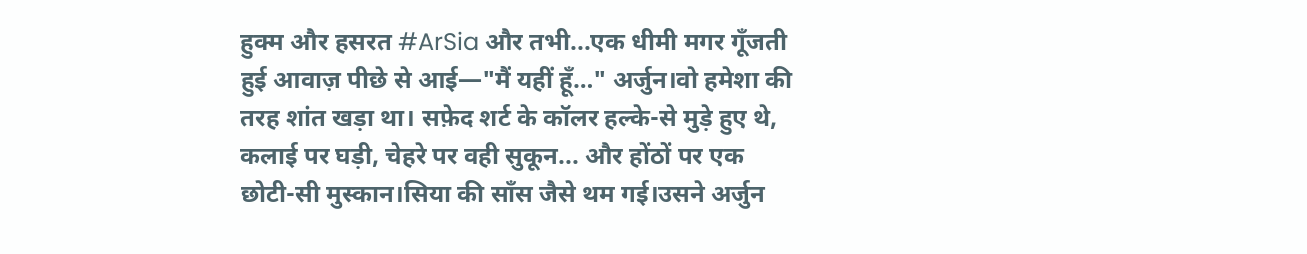हुक्म और हसरत #ArSia और तभी...एक धीमी मगर गूँजती हुई आवाज़ पीछे से आई—"मैं यहीं हूँ…" अर्जुन।वो हमेशा की तरह शांत खड़ा था। सफ़ेद शर्ट के कॉलर हल्के-से मुड़े हुए थे, कलाई पर घड़ी, चेहरे पर वही सुकून... और होंठों पर एक छोटी-सी मुस्कान।सिया की साँस जैसे थम गई।उसने अर्जुन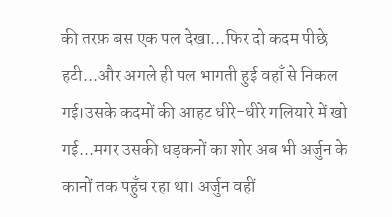की तरफ़ बस एक पल देखा...फिर दो कदम पीछे हटी...और अगले ही पल भागती हुई वहाँ से निकल गई।उसके कदमों की आहट धीरे-धीरे गलियारे में खो गई...मगर उसकी धड़कनों का शोर अब भी अर्जुन के कानों तक पहुँच रहा था। अर्जुन वहीं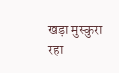खड़ा मुस्कुरा रहा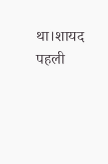था।शायद पहली